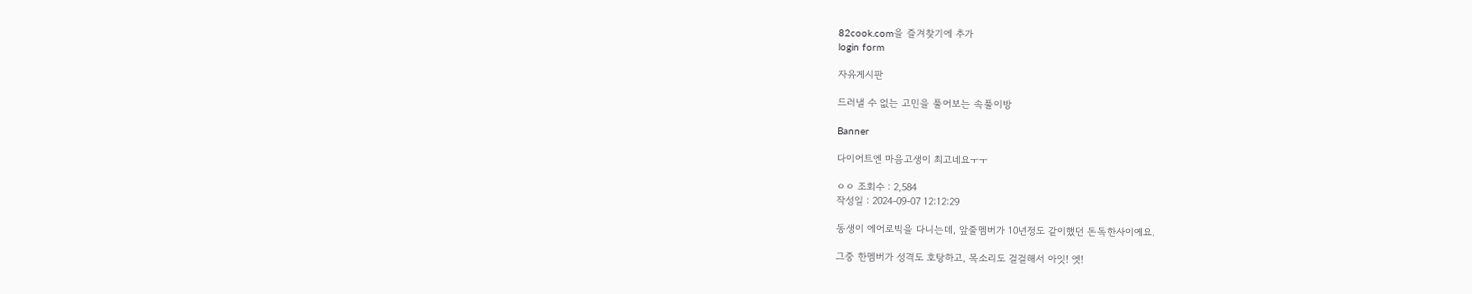82cook.com을 즐겨찾기에 추가
login form

자유게시판

드러낼 수 없는 고민을 풀어보는 속풀이방

Banner

다이어트엔 마음고생이 최고네요ㅜㅜ

ㅇㅇ 조회수 : 2,584
작성일 : 2024-09-07 12:12:29

동생이 에어로빅을 다니는데, 앞줄멤버가 10년정도 같이했던 돈독한사이예요.

그중 한멤버가 성격도 호탕하고, 목소리도 걸걸해서 아잇! 엣!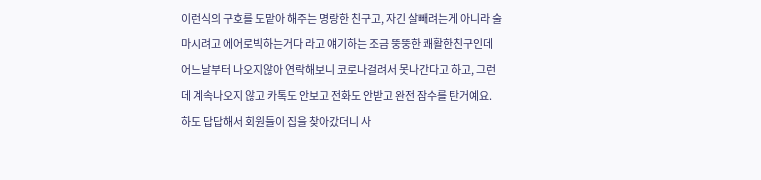이런식의 구호를 도맡아 해주는 명랑한 친구고, 자긴 살빼려는게 아니라 술마시려고 에어로빅하는거다 라고 얘기하는 조금 뚱뚱한 쾌활한친구인데 어느날부터 나오지않아 연락해보니 코로나걸려서 못나간다고 하고, 그런데 계속나오지 않고 카톡도 안보고 전화도 안받고 완전 잠수를 탄거예요. 하도 답답해서 회원들이 집을 찾아갔더니 사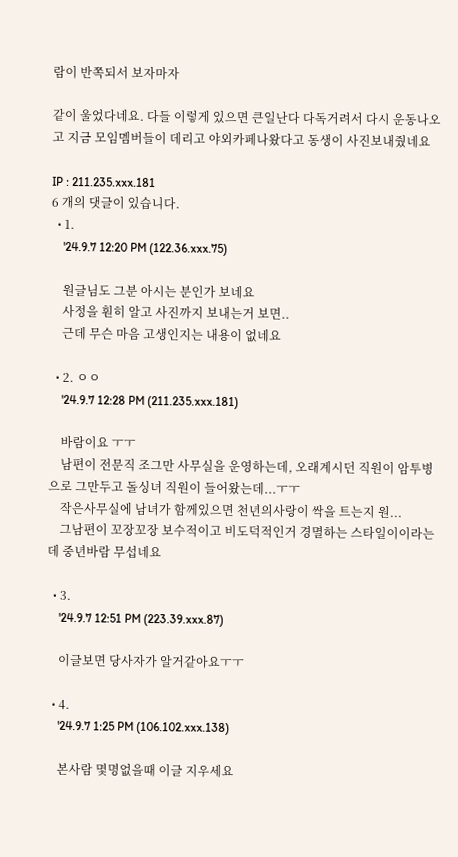람이 반쪽되서 보자마자

같이 울었다네요. 다들 이렇게 있으면 큰일난다 다독거려서 다시 운동나오고 지금 모임멤버들이 데리고 야외카페나왔다고 동생이 사진보내줬네요

IP : 211.235.xxx.181
6 개의 댓글이 있습니다.
  • 1.
    '24.9.7 12:20 PM (122.36.xxx.75)

    원글님도 그분 아시는 분인가 보네요
    사정을 훤히 알고 사진까지 보내는거 보면..
    근데 무슨 마음 고생인지는 내용이 없네요

  • 2. ㅇㅇ
    '24.9.7 12:28 PM (211.235.xxx.181)

    바람이요 ㅜㅜ
    남편이 전문직 조그만 사무실을 운영하는데, 오래계시던 직원이 암투병으로 그만두고 돌싱녀 직원이 들어왔는데...ㅜㅜ
    작은사무실에 남녀가 함께있으면 천년의사랑이 싹을 트는지 원...
    그남편이 꼬장꼬장 보수적이고 비도덕적인거 경멸하는 스타일이이라는데 중년바람 무섭네요

  • 3.
    '24.9.7 12:51 PM (223.39.xxx.87)

    이글보면 당사자가 알거같아요ㅜㅜ

  • 4.
    '24.9.7 1:25 PM (106.102.xxx.138)

    본사람 몇명없을때 이글 지우세요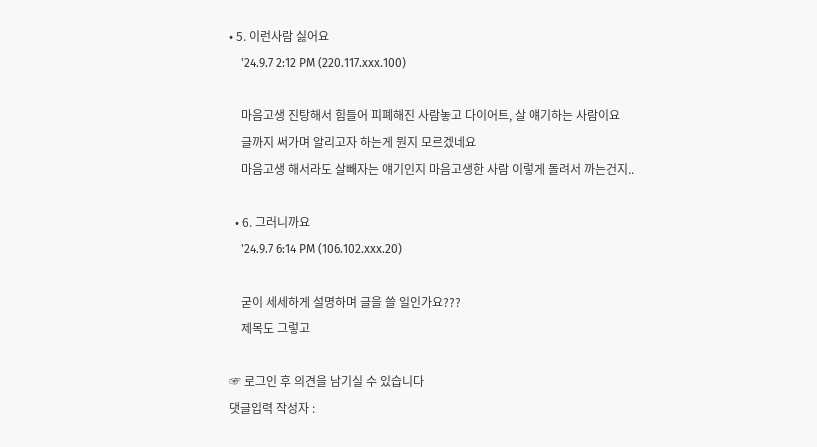• 5. 이런사람 싫어요
    '24.9.7 2:12 PM (220.117.xxx.100)

    마음고생 진탕해서 힘들어 피폐해진 사람놓고 다이어트, 살 얘기하는 사람이요
    글까지 써가며 알리고자 하는게 뭔지 모르겠네요
    마음고생 해서라도 살빼자는 얘기인지 마음고생한 사람 이렇게 돌려서 까는건지..

  • 6. 그러니까요
    '24.9.7 6:14 PM (106.102.xxx.20)

    굳이 세세하게 설명하며 글을 쓸 일인가요???
    제목도 그렇고

☞ 로그인 후 의견을 남기실 수 있습니다
댓글입력 작성자 :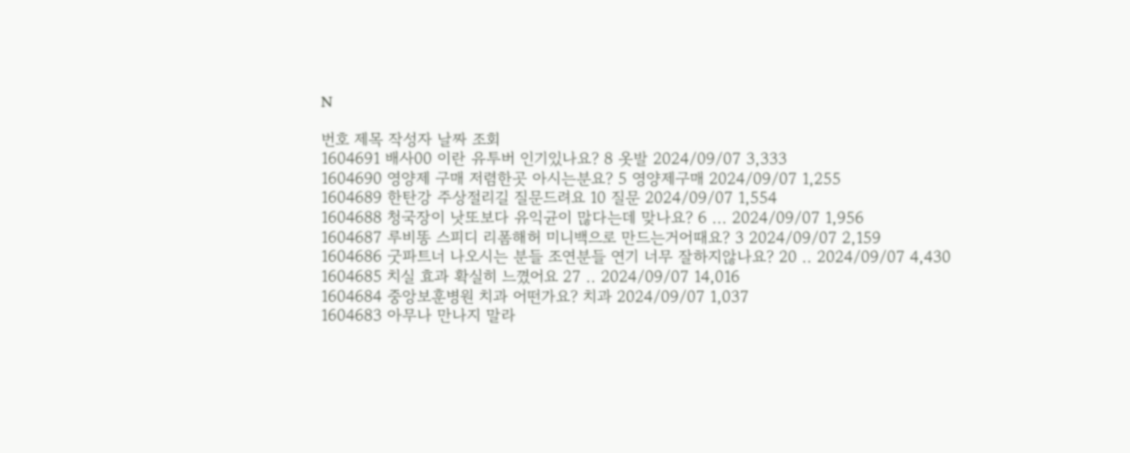N

번호 제목 작성자 날짜 조회
1604691 배사00 이란 유투버 인기있나요? 8 옷발 2024/09/07 3,333
1604690 영양제 구매 저렴한곳 아시는분요? 5 영양제구매 2024/09/07 1,255
1604689 한탄강 주상절리길 질문드려요 10 질문 2024/09/07 1,554
1604688 청국장이 낫또보다 유익균이 많다는데 맞나요? 6 ... 2024/09/07 1,956
1604687 루비똥 스피디 리폼해허 미니백으로 만드는거어때요? 3 2024/09/07 2,159
1604686 굿파트너 나오시는 분들 조연분들 연기 너무 잘하지않나요? 20 .. 2024/09/07 4,430
1604685 치실 효과 확실히 느꼈어요 27 .. 2024/09/07 14,016
1604684 중앙보훈병원 치과 어떤가요? 치과 2024/09/07 1,037
1604683 아무나 만나지 말라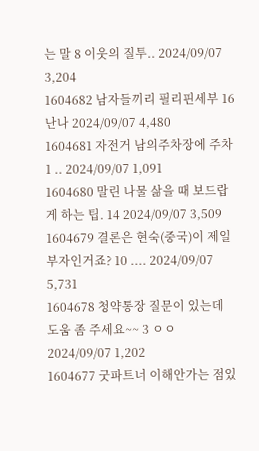는 말 8 이웃의 질투.. 2024/09/07 3,204
1604682 남자들끼리 필리핀세부 16 난나 2024/09/07 4,480
1604681 자전거 남의주차장에 주차 1 .. 2024/09/07 1,091
1604680 말린 나물 삶을 때 보드랍게 하는 팁. 14 2024/09/07 3,509
1604679 결론은 현숙(중국)이 제일 부자인거죠? 10 .... 2024/09/07 5,731
1604678 청약통장 질문이 있는데 도움 좀 주세요~~ 3 ㅇㅇ 2024/09/07 1,202
1604677 굿파트너 이해안가는 점있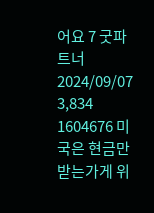어요 7 굿파트너 2024/09/07 3,834
1604676 미국은 현금만받는가게 위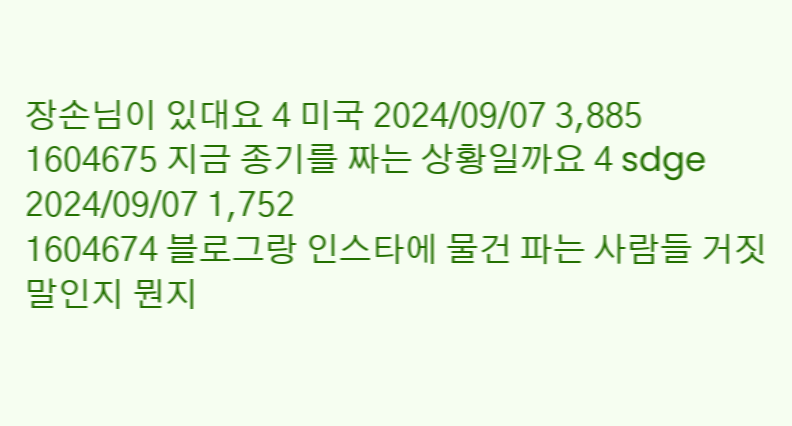장손님이 있대요 4 미국 2024/09/07 3,885
1604675 지금 종기를 짜는 상황일까요 4 sdge 2024/09/07 1,752
1604674 블로그랑 인스타에 물건 파는 사람들 거짓말인지 뭔지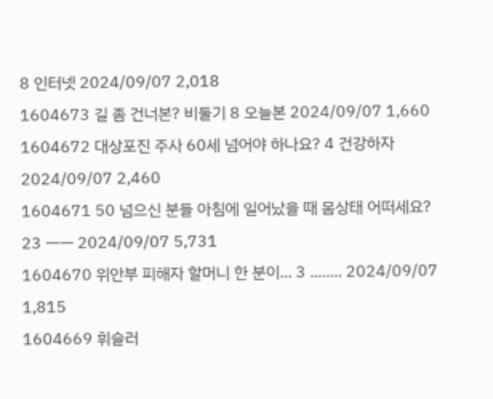8 인터넷 2024/09/07 2,018
1604673 길 좀 건너본? 비둘기 8 오늘본 2024/09/07 1,660
1604672 대상포진 주사 60세 넘어야 하나요? 4 건강하자 2024/09/07 2,460
1604671 50 넘으신 분들 아침에 일어났을 때 몸상태 어떠세요? 23 ㅡㅡ 2024/09/07 5,731
1604670 위안부 피해자 할머니 한 분이... 3 ........ 2024/09/07 1,815
1604669 휘슬러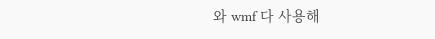와 wmf 다 사용해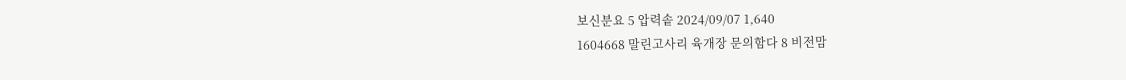보신분요 5 압력솥 2024/09/07 1,640
1604668 말린고사리 육개장 문의함다 8 비전맘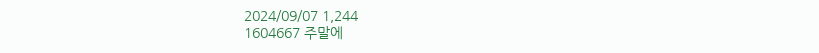2024/09/07 1,244
1604667 주말에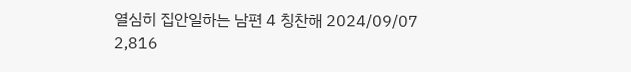열심히 집안일하는 남편 4 칭찬해 2024/09/07 2,816